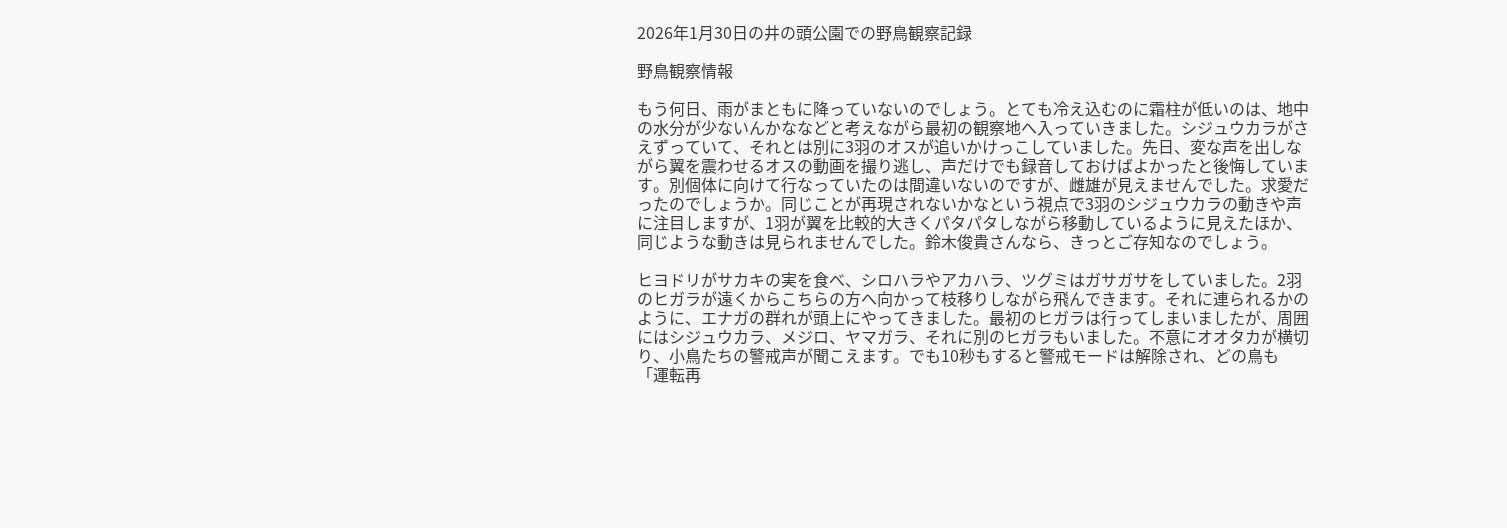2026年1月30日の井の頭公園での野鳥観察記録

野鳥観察情報

もう何日、雨がまともに降っていないのでしょう。とても冷え込むのに霜柱が低いのは、地中の水分が少ないんかななどと考えながら最初の観察地へ入っていきました。シジュウカラがさえずっていて、それとは別に3羽のオスが追いかけっこしていました。先日、変な声を出しながら翼を震わせるオスの動画を撮り逃し、声だけでも録音しておけばよかったと後悔しています。別個体に向けて行なっていたのは間違いないのですが、雌雄が見えませんでした。求愛だったのでしょうか。同じことが再現されないかなという視点で3羽のシジュウカラの動きや声に注目しますが、1羽が翼を比較的大きくパタパタしながら移動しているように見えたほか、同じような動きは見られませんでした。鈴木俊貴さんなら、きっとご存知なのでしょう。

ヒヨドリがサカキの実を食べ、シロハラやアカハラ、ツグミはガサガサをしていました。2羽のヒガラが遠くからこちらの方へ向かって枝移りしながら飛んできます。それに連られるかのように、エナガの群れが頭上にやってきました。最初のヒガラは行ってしまいましたが、周囲にはシジュウカラ、メジロ、ヤマガラ、それに別のヒガラもいました。不意にオオタカが横切り、小鳥たちの警戒声が聞こえます。でも10秒もすると警戒モードは解除され、どの鳥も「運転再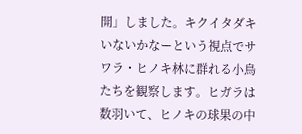開」しました。キクイタダキいないかなーという視点でサワラ・ヒノキ林に群れる小鳥たちを観察します。ヒガラは数羽いて、ヒノキの球果の中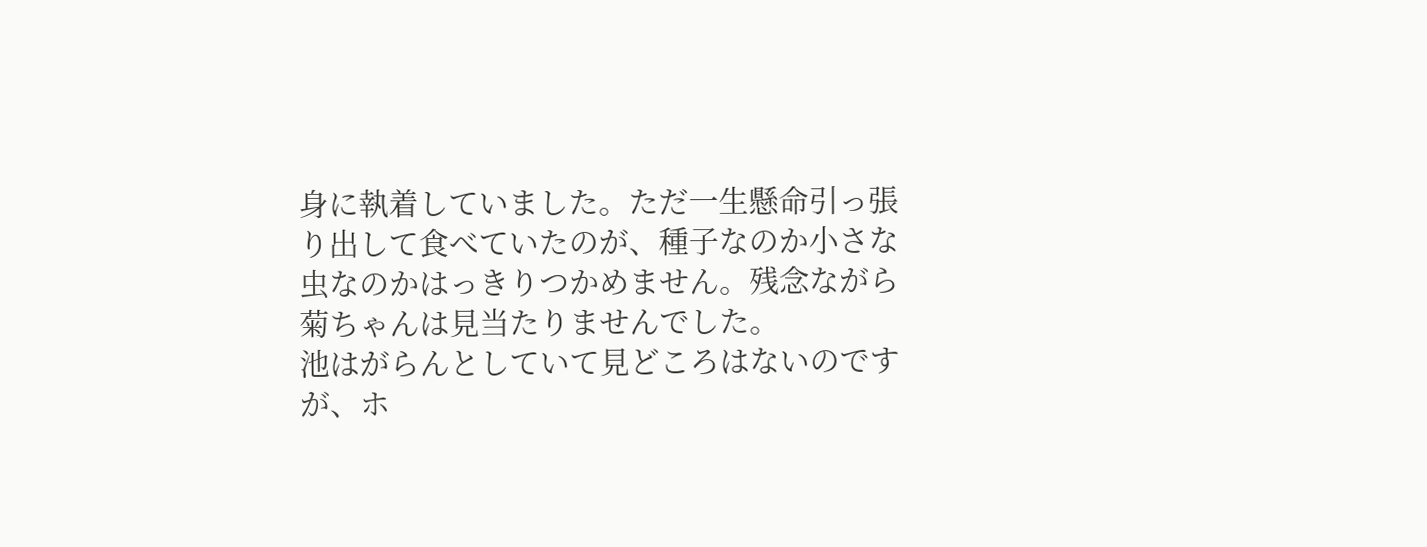身に執着していました。ただ一生懸命引っ張り出して食べていたのが、種子なのか小さな虫なのかはっきりつかめません。残念ながら菊ちゃんは見当たりませんでした。
池はがらんとしていて見どころはないのですが、ホ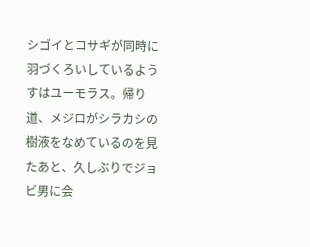シゴイとコサギが同時に羽づくろいしているようすはユーモラス。帰り道、メジロがシラカシの樹液をなめているのを見たあと、久しぶりでジョビ男に会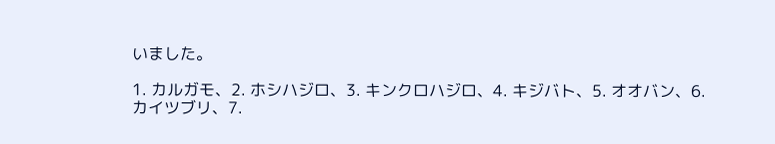いました。

1. カルガモ、2. ホシハジロ、3. キンクロハジロ、4. キジバト、5. オオバン、6. カイツブリ、7.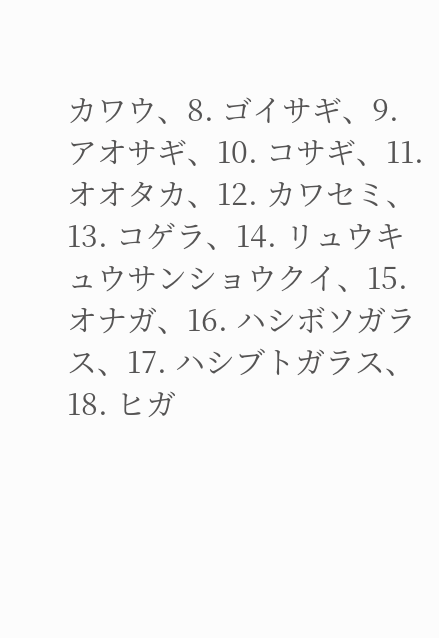カワウ、8. ゴイサギ、9. アオサギ、10. コサギ、11. オオタカ、12. カワセミ、13. コゲラ、14. リュウキュウサンショウクイ、15. オナガ、16. ハシボソガラス、17. ハシブトガラス、18. ヒガ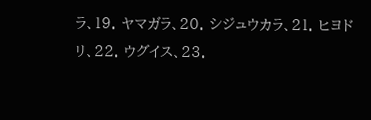ラ、19. ヤマガラ、20. シジュウカラ、21. ヒヨドリ、22. ウグイス、23.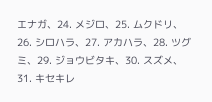エナガ、24. メジロ、25. ムクドリ、26. シロハラ、27. アカハラ、28. ツグミ、29. ジョウビタキ、30. スズメ、31. キセキレ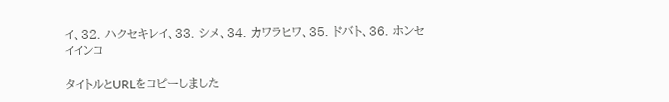イ、32. ハクセキレイ、33. シメ、34. カワラヒワ、35. ドバト、36. ホンセイインコ

タイトルとURLをコピーしました